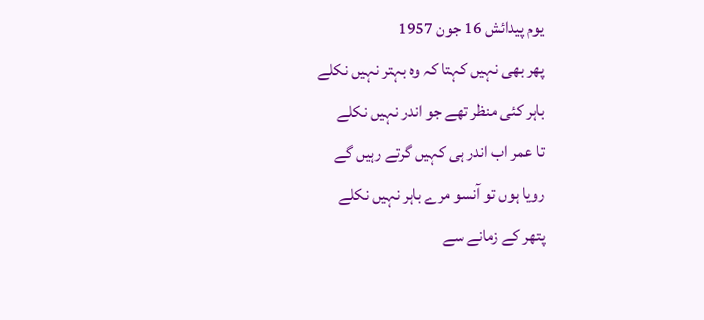یوم پیدائش 16 جون 1957
پھر بھی نہیں کہتا کہ وہ بہتر نہیں نکلے
باہر کئی منظر تھے جو اندر نہیں نکلے
تا عمر اب اندر ہی کہیں گرتے رہیں گے
رویا ہوں تو آنسو مرے باہر نہیں نکلے
پتھر کے زمانے سے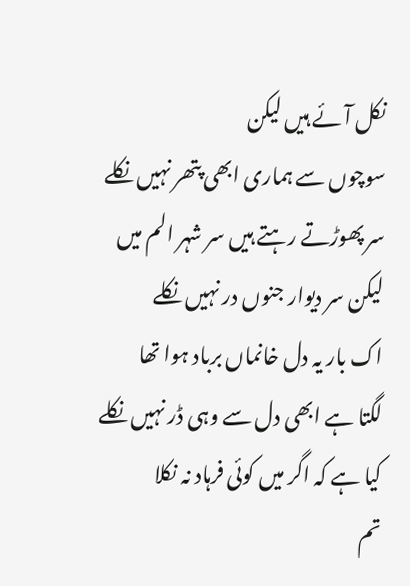نکل آئے ہیں لیکن
سوچوں سے ہماری ابھی پتھر نہیں نکلے
سر پھوڑتے رہتے ہیں سر شہر الم میں
لیکن سر دیوار جنوں در نہیں نکلے
اک بار یہ دل خانماں برباد ہوا تھا
لگتا ہے ابھی دل سے وہی ڈر نہیں نکلے
کیا ہے کہ اگر میں کوئی فرہاد نہ نکلا
تم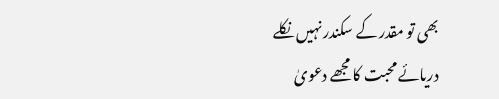بھی تو مقدر کے سکندر نہیں نکلے
دریائے محبت کا مجھے دعویٰ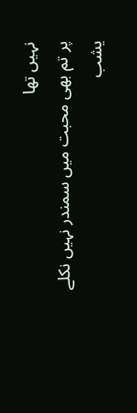نہیں تھا
پر تم بھی محبت میں سمندر نہیں نکلے
یشب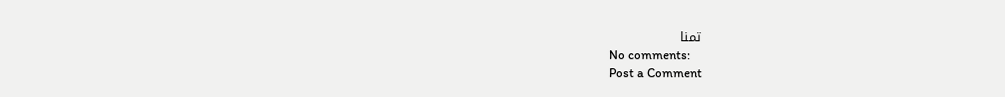تمنا
No comments:
Post a Comment